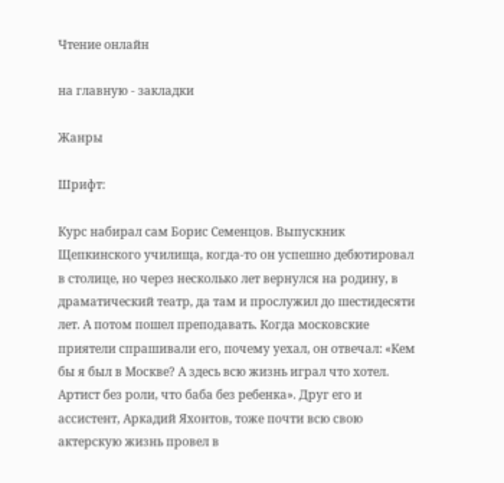Чтение онлайн

на главную - закладки

Жанры

Шрифт:

Курс набирал сам Борис Семенцов. Выпускник Щепкинского училища, когда-то он успешно дебютировал в столице, но через несколько лет вернулся на родину, в драматический театр, да там и прослужил до шестидесяти лет. А потом пошел преподавать. Когда московские приятели спрашивали его, почему уехал, он отвечал: «Кем бы я был в Москве? А здесь всю жизнь играл что хотел. Артист без роли, что баба без ребенка». Друг его и ассистент, Аркадий Яхонтов, тоже почти всю свою актерскую жизнь провел в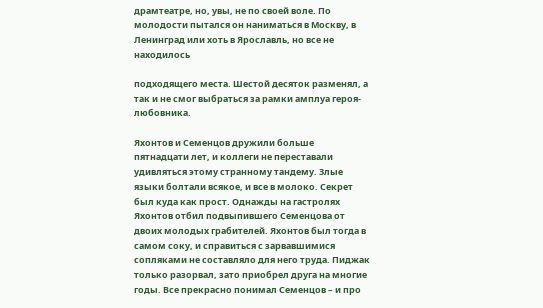драмтеатре, но, увы, не по своей воле. По молодости пытался он наниматься в Москву, в Ленинград или хоть в Ярославль, но все не находилось

подходящего места. Шестой десяток разменял, а так и не смог выбраться за рамки амплуа героя-любовника.

Яхонтов и Семенцов дружили больше пятнадцати лет, и коллеги не переставали удивляться этому странному тандему. Злые языки болтали всякое, и все в молоко. Секрет был куда как прост. Однажды на гастролях Яхонтов отбил подвыпившего Семенцова от двоих молодых грабителей. Яхонтов был тогда в самом соку, и справиться с зарвавшимися сопляками не составляло для него труда. Пиджак только разорвал, зато приобрел друга на многие годы. Все прекрасно понимал Семенцов – и про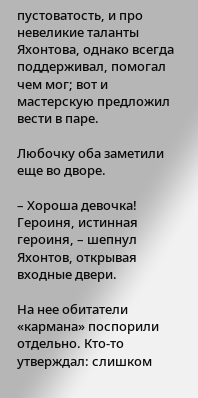пустоватость, и про невеликие таланты Яхонтова, однако всегда поддерживал, помогал чем мог; вот и мастерскую предложил вести в паре.

Любочку оба заметили еще во дворе.

– Хороша девочка! Героиня, истинная героиня, – шепнул Яхонтов, открывая входные двери.

На нее обитатели «кармана» поспорили отдельно. Кто-то утверждал: слишком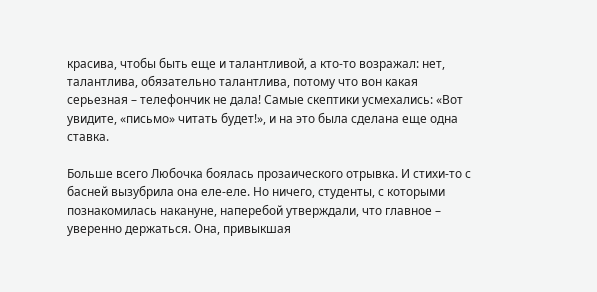красива, чтобы быть еще и талантливой, а кто-то возражал: нет, талантлива, обязательно талантлива, потому что вон какая серьезная – телефончик не дала! Самые скептики усмехались: «Вот увидите, «письмо» читать будет!», и на это была сделана еще одна ставка.

Больше всего Любочка боялась прозаического отрывка. И стихи-то с басней вызубрила она еле-еле. Но ничего, студенты, с которыми познакомилась накануне, наперебой утверждали, что главное – уверенно держаться. Она, привыкшая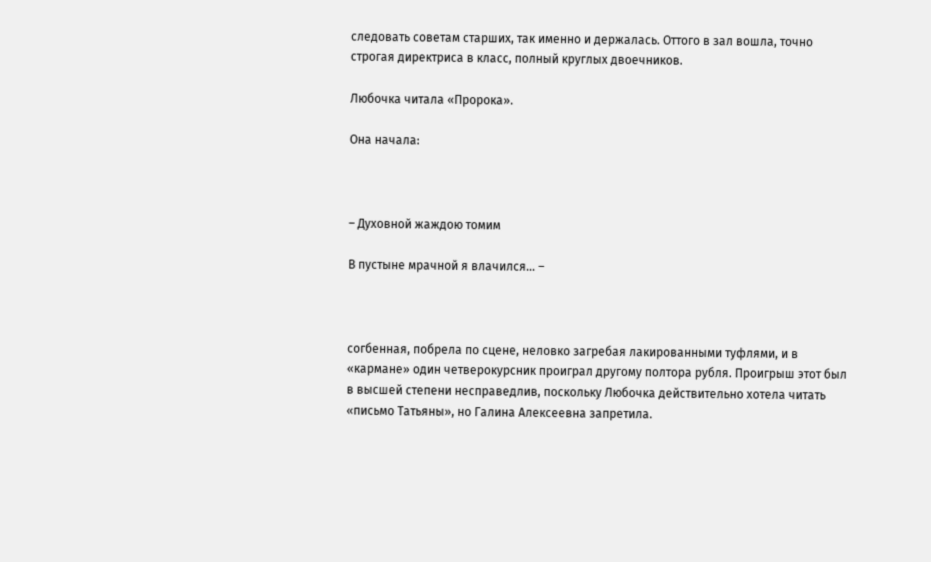следовать советам старших, так именно и держалась. Оттого в зал вошла, точно строгая директриса в класс, полный круглых двоечников.

Любочка читала «Пророка».

Она начала:



– Духовной жаждою томим

В пустыне мрачной я влачился… –



согбенная, побрела по сцене, неловко загребая лакированными туфлями, и в «кармане» один четверокурсник проиграл другому полтора рубля. Проигрыш этот был в высшей степени несправедлив, поскольку Любочка действительно хотела читать «письмо Татьяны», но Галина Алексеевна запретила.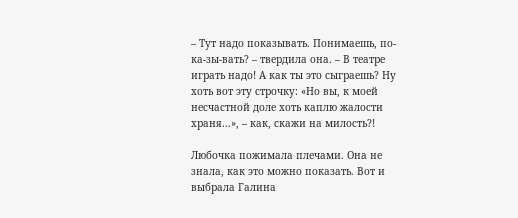– Тут надо показывать. Понимаешь, по-ка-зы-вать? – твердила она. – В театре играть надо! А как ты это сыграешь? Ну хоть вот эту строчку: «Но вы, к моей несчастной доле хоть каплю жалости храня…», – как, скажи на милость?!

Любочка пожимала плечами. Она не знала, как это можно показать. Вот и выбрала Галина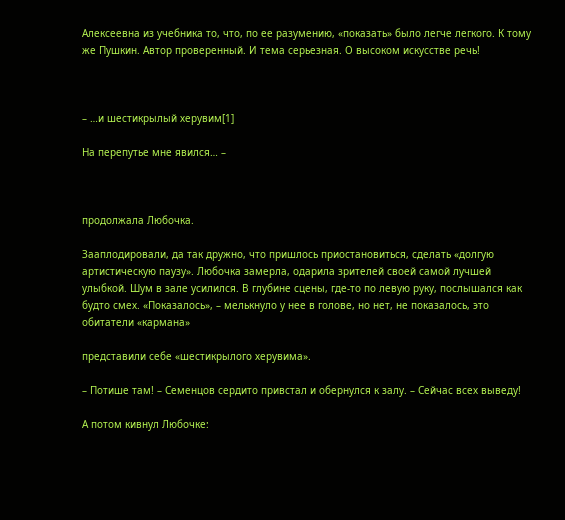Алексеевна из учебника то, что, по ее разумению, «показать» было легче легкого. К тому же Пушкин. Автор проверенный. И тема серьезная. О высоком искусстве речь!



– …и шестикрылый херувим[1]

На перепутье мне явился… –



продолжала Любочка.

Зааплодировали, да так дружно, что пришлось приостановиться, сделать «долгую артистическую паузу». Любочка замерла, одарила зрителей своей самой лучшей улыбкой. Шум в зале усилился. В глубине сцены, где-то по левую руку, послышался как будто смех. «Показалось», – мелькнуло у нее в голове, но нет, не показалось, это обитатели «кармана»

представили себе «шестикрылого херувима».

– Потише там! – Семенцов сердито привстал и обернулся к залу. – Сейчас всех выведу!

А потом кивнул Любочке: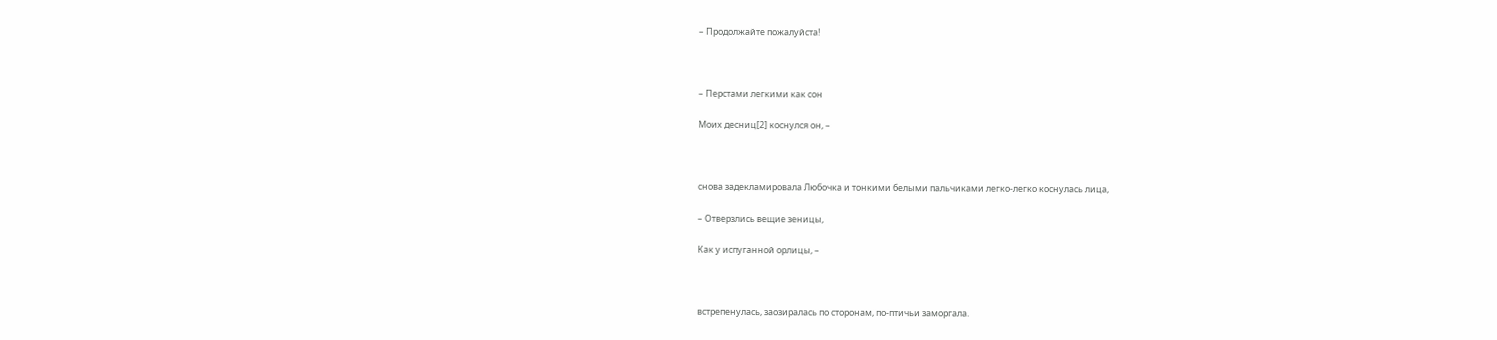– Продолжайте пожалуйста!



– Перстами легкими как сон

Моих десниц[2] коснулся он, –



снова задекламировала Любочка и тонкими белыми пальчиками легко-легко коснулась лица,

– Отверзлись вещие зеницы,

Как у испуганной орлицы, –



встрепенулась, заозиралась по сторонам, по-птичьи заморгала.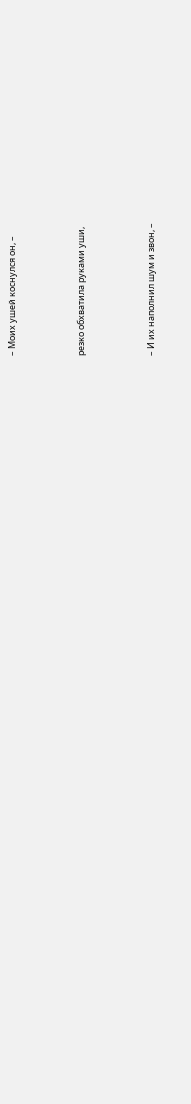– Моих ушей коснулся он, –



резко обхватила руками уши,



– И их наполнил шум и звон, –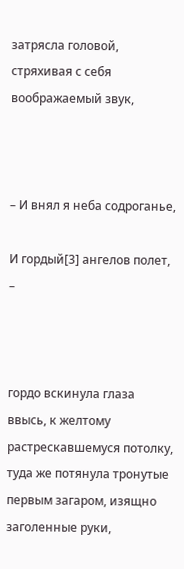затрясла головой, стряхивая с себя воображаемый звук,



– И внял я неба содроганье,

И гордый[3] ангелов полет, –



гордо вскинула глаза ввысь, к желтому растрескавшемуся потолку, туда же потянула тронутые первым загаром, изящно заголенные руки,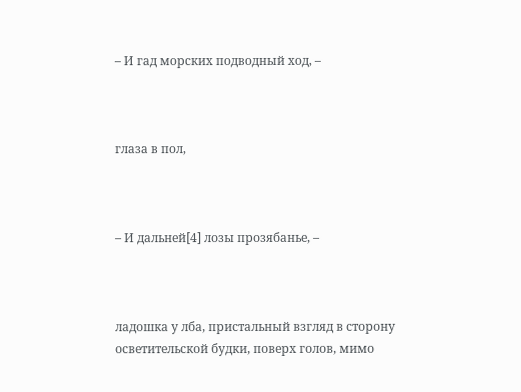– И гад морских подводный ход, –



глаза в пол,



– И дальней[4] лозы прозябанье, –



ладошка у лба, пристальный взгляд в сторону осветительской будки, поверх голов, мимо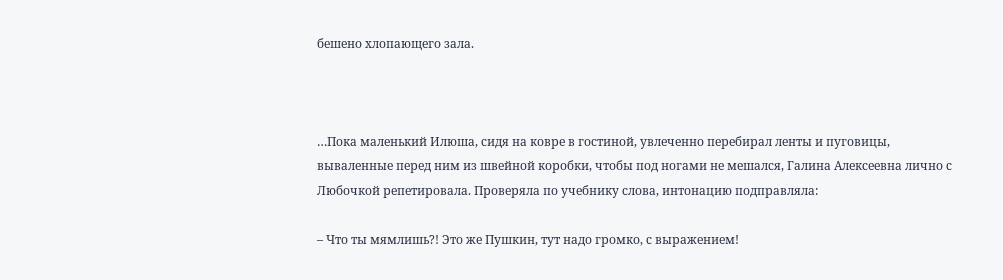бешено хлопающего зала.



…Пока маленький Илюша, сидя на ковре в гостиной, увлеченно перебирал ленты и пуговицы, вываленные перед ним из швейной коробки, чтобы под ногами не мешался, Галина Алексеевна лично с Любочкой репетировала. Проверяла по учебнику слова, интонацию подправляла:

– Что ты мямлишь?! Это же Пушкин, тут надо громко, с выражением!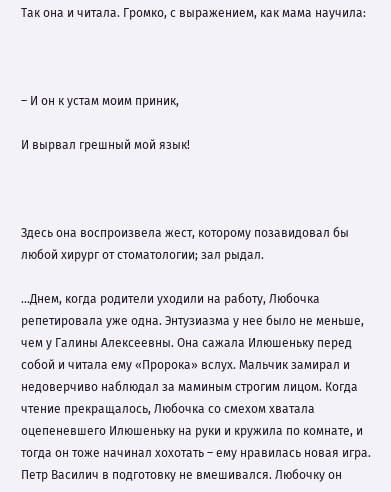Так она и читала. Громко, с выражением, как мама научила:



– И он к устам моим приник,

И вырвал грешный мой язык!



Здесь она воспроизвела жест, которому позавидовал бы любой хирург от стоматологии; зал рыдал.

…Днем, когда родители уходили на работу, Любочка репетировала уже одна. Энтузиазма у нее было не меньше, чем у Галины Алексеевны. Она сажала Илюшеньку перед собой и читала ему «Пророка» вслух. Мальчик замирал и недоверчиво наблюдал за маминым строгим лицом. Когда чтение прекращалось, Любочка со смехом хватала оцепеневшего Илюшеньку на руки и кружила по комнате, и тогда он тоже начинал хохотать – ему нравилась новая игра. Петр Василич в подготовку не вмешивался. Любочку он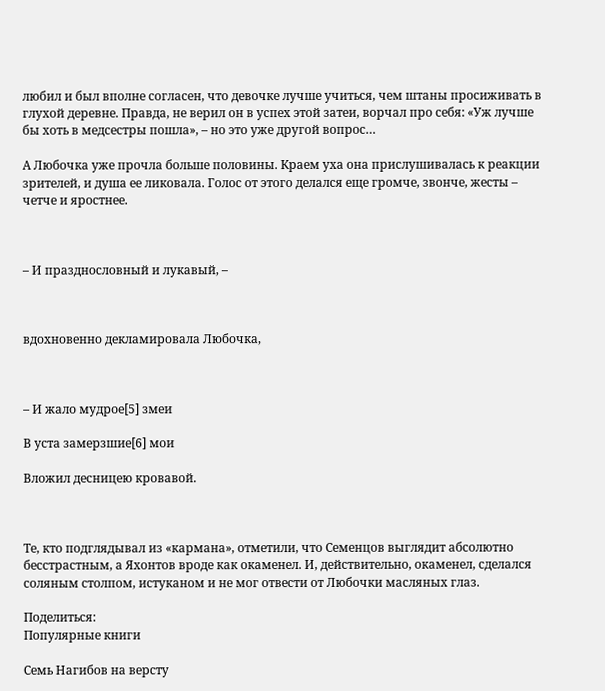любил и был вполне согласен, что девочке лучше учиться, чем штаны просиживать в глухой деревне. Правда, не верил он в успех этой затеи, ворчал про себя: «Уж лучше бы хоть в медсестры пошла», – но это уже другой вопрос…

А Любочка уже прочла больше половины. Краем уха она прислушивалась к реакции зрителей, и душа ее ликовала. Голос от этого делался еще громче, звонче, жесты – четче и яростнее.



– И празднословный и лукавый, –



вдохновенно декламировала Любочка,



– И жало мудрое[5] змеи

В уста замерзшие[6] мои

Вложил десницею кровавой.



Те, кто подглядывал из «кармана», отметили, что Семенцов выглядит абсолютно бесстрастным, а Яхонтов вроде как окаменел. И, действительно, окаменел, сделался соляным столпом, истуканом и не мог отвести от Любочки масляных глаз.

Поделиться:
Популярные книги

Семь Нагибов на версту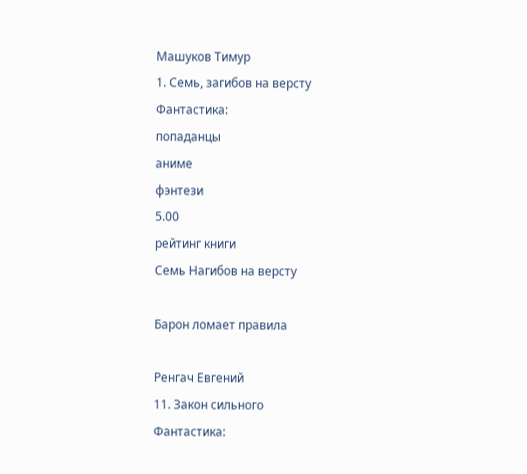Машуков Тимур
1. Семь, загибов на версту
Фантастика:
попаданцы
аниме
фэнтези
5.00
рейтинг книги
Семь Нагибов на версту

Барон ломает правила

Ренгач Евгений
11. Закон сильного
Фантастика: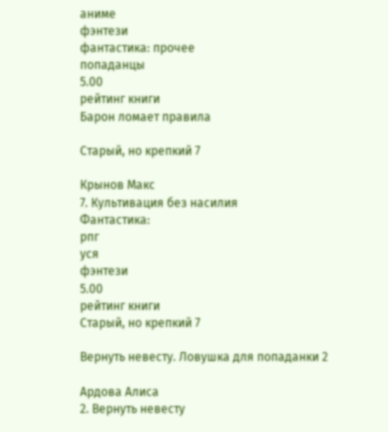аниме
фэнтези
фантастика: прочее
попаданцы
5.00
рейтинг книги
Барон ломает правила

Старый, но крепкий 7

Крынов Макс
7. Культивация без насилия
Фантастика:
рпг
уся
фэнтези
5.00
рейтинг книги
Старый, но крепкий 7

Вернуть невесту. Ловушка для попаданки 2

Ардова Алиса
2. Вернуть невесту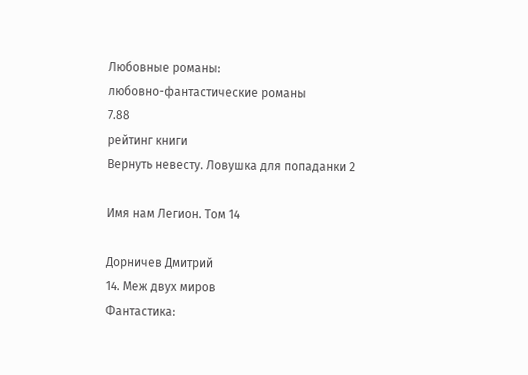Любовные романы:
любовно-фантастические романы
7.88
рейтинг книги
Вернуть невесту. Ловушка для попаданки 2

Имя нам Легион. Том 14

Дорничев Дмитрий
14. Меж двух миров
Фантастика: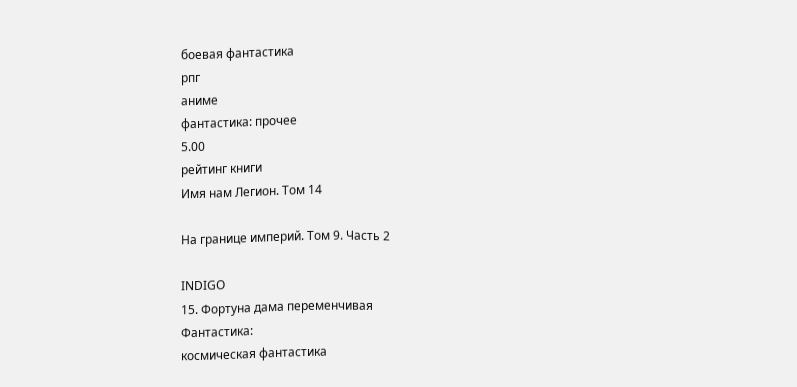боевая фантастика
рпг
аниме
фантастика: прочее
5.00
рейтинг книги
Имя нам Легион. Том 14

На границе империй. Том 9. Часть 2

INDIGO
15. Фортуна дама переменчивая
Фантастика:
космическая фантастика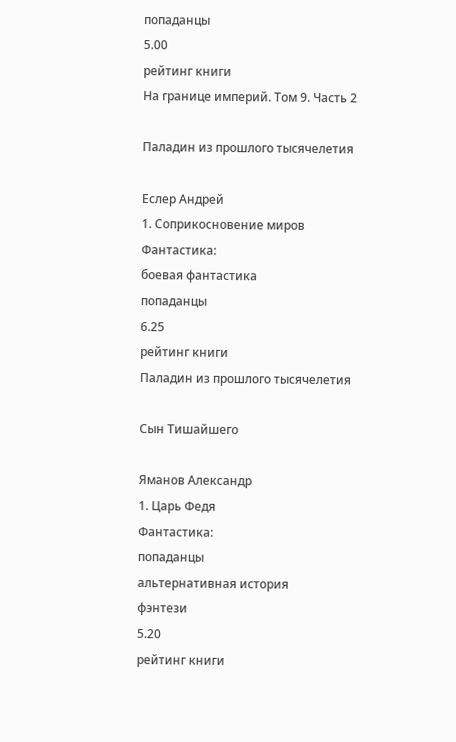попаданцы
5.00
рейтинг книги
На границе империй. Том 9. Часть 2

Паладин из прошлого тысячелетия

Еслер Андрей
1. Соприкосновение миров
Фантастика:
боевая фантастика
попаданцы
6.25
рейтинг книги
Паладин из прошлого тысячелетия

Сын Тишайшего

Яманов Александр
1. Царь Федя
Фантастика:
попаданцы
альтернативная история
фэнтези
5.20
рейтинг книги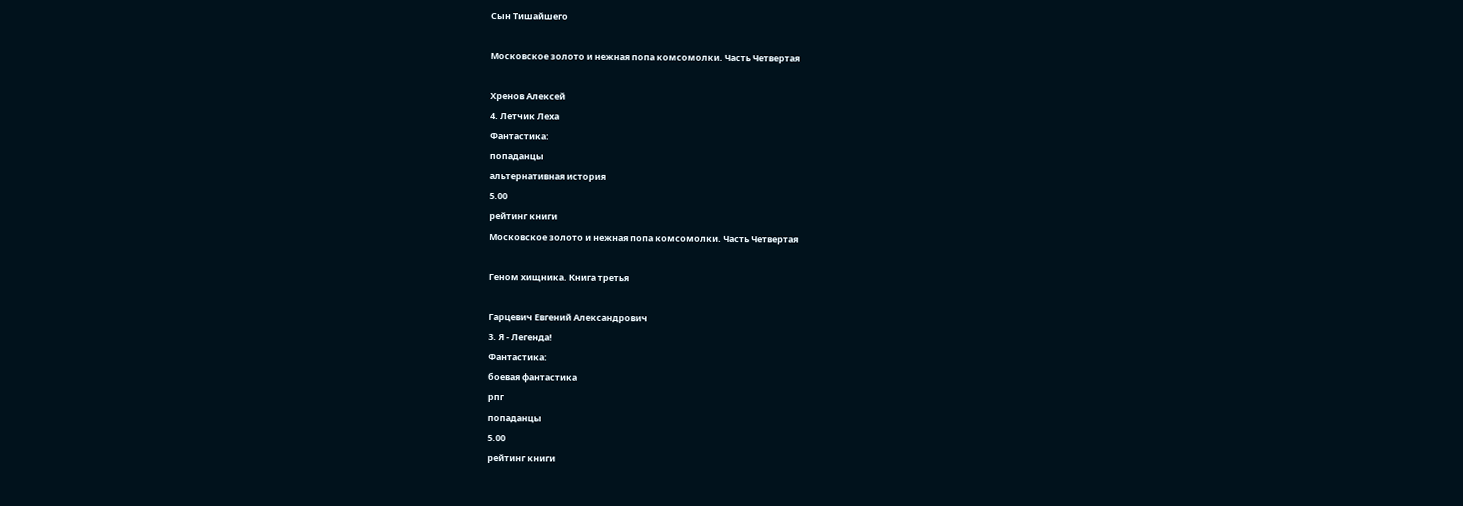Сын Тишайшего

Московское золото и нежная попа комсомолки. Часть Четвертая

Хренов Алексей
4. Летчик Леха
Фантастика:
попаданцы
альтернативная история
5.00
рейтинг книги
Московское золото и нежная попа комсомолки. Часть Четвертая

Геном хищника. Книга третья

Гарцевич Евгений Александрович
3. Я - Легенда!
Фантастика:
боевая фантастика
рпг
попаданцы
5.00
рейтинг книги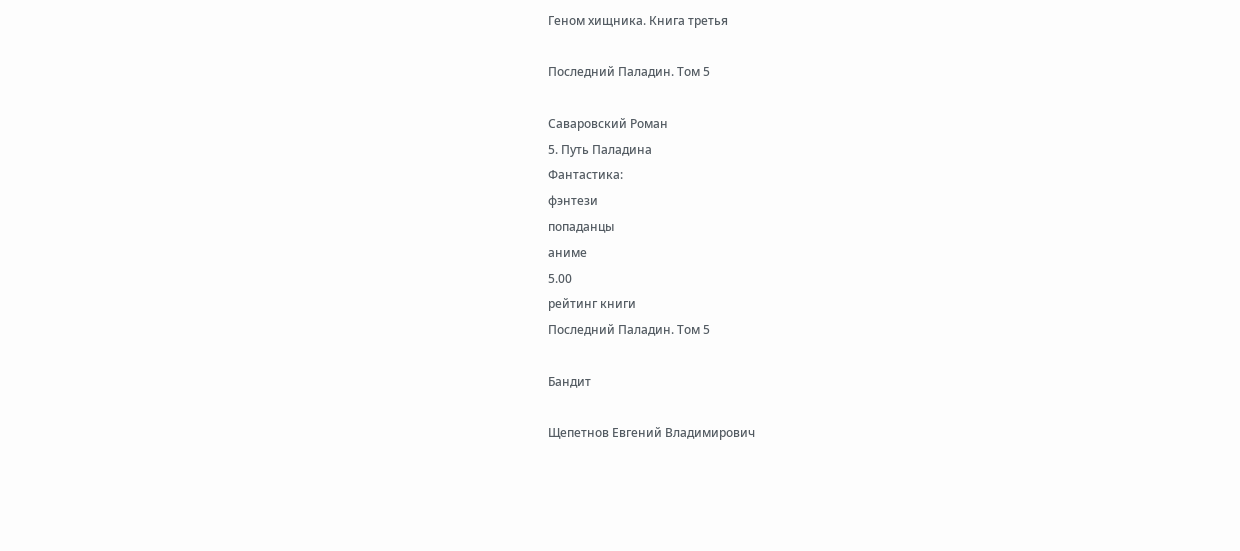Геном хищника. Книга третья

Последний Паладин. Том 5

Саваровский Роман
5. Путь Паладина
Фантастика:
фэнтези
попаданцы
аниме
5.00
рейтинг книги
Последний Паладин. Том 5

Бандит

Щепетнов Евгений Владимирович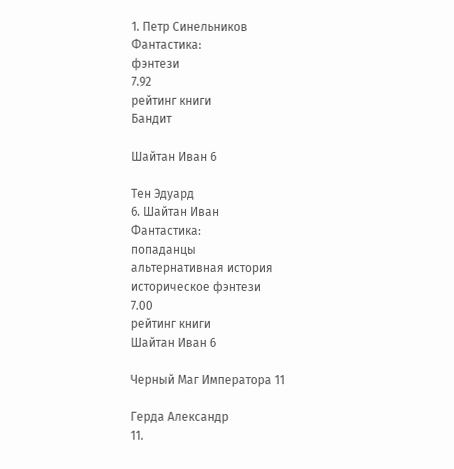1. Петр Синельников
Фантастика:
фэнтези
7.92
рейтинг книги
Бандит

Шайтан Иван 6

Тен Эдуард
6. Шайтан Иван
Фантастика:
попаданцы
альтернативная история
историческое фэнтези
7.00
рейтинг книги
Шайтан Иван 6

Черный Маг Императора 11

Герда Александр
11.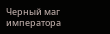Черный маг императора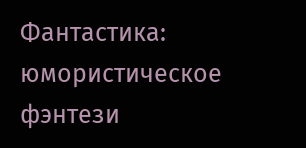Фантастика:
юмористическое фэнтези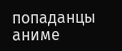попаданцы
аниме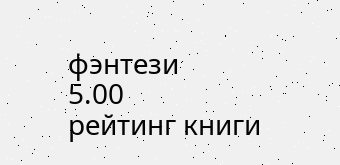фэнтези
5.00
рейтинг книги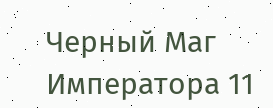Черный Маг Императора 11